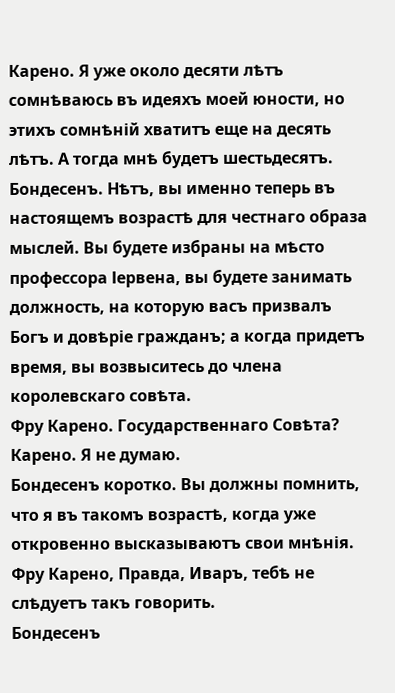Карено. Я уже около десяти лѣтъ сомнѣваюсь въ идеяхъ моей юности, но этихъ сомнѣній хватитъ еще на десять лѣтъ. А тогда мнѣ будетъ шестьдесятъ.
Бондесенъ. Нѣтъ, вы именно теперь въ настоящемъ возрастѣ для честнаго образа мыслей. Вы будете избраны на мѣсто профессора Іервена, вы будете занимать должность, на которую васъ призвалъ Богъ и довѣріе гражданъ; а когда придетъ время, вы возвыситесь до члена королевскаго совѣта.
Фру Карено. Государственнаго Совѣта?
Карено. Я не думаю.
Бондесенъ коротко. Вы должны помнить, что я въ такомъ возрастѣ, когда уже откровенно высказываютъ свои мнѣнія.
Фру Карено, Правда, Иваръ, тебѣ не слѣдуетъ такъ говорить.
Бондесенъ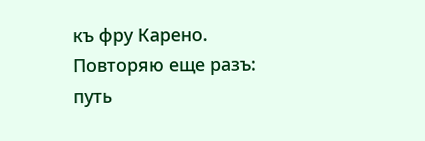къ фру Карено. Повторяю еще разъ: путь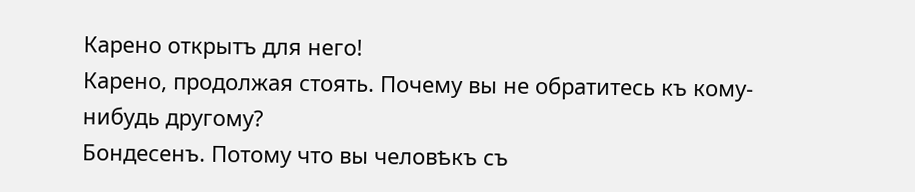Карено открытъ для него!
Карено, продолжая стоять. Почему вы не обратитесь къ кому-нибудь другому?
Бондесенъ. Потому что вы человѣкъ съ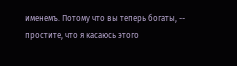именемъ. Потому что вы теперь богаты, -- простите, что я касаюсь этого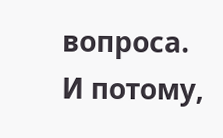вопроса. И потому,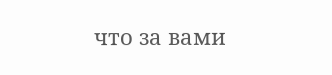что за вами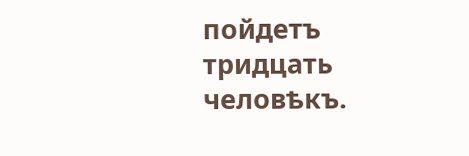пойдетъ тридцать человѣкъ.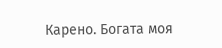Карено. Богата моя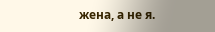жена, а не я.